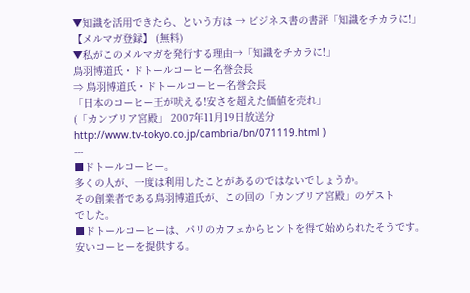▼知識を活用できたら、という方は → ビジネス書の書評「知識をチカラに!」
【メルマガ登録】 (無料)
▼私がこのメルマガを発行する理由→「知識をチカラに!」
鳥羽博道氏・ドトールコーヒー名誉会長
⇒ 鳥羽博道氏・ドトールコーヒー名誉会長
「日本のコーヒー王が吠える!安さを超えた価値を売れ」
(「カンブリア宮殿」 2007年11月19日放送分
http://www.tv-tokyo.co.jp/cambria/bn/071119.html )
---
■ドトールコーヒー。
多くの人が、一度は利用したことがあるのではないでしょうか。
その創業者である鳥羽博道氏が、この回の「カンブリア宮殿」のゲスト
でした。
■ドトールコーヒーは、パリのカフェからヒントを得て始められたそうです。
安いコーヒーを提供する。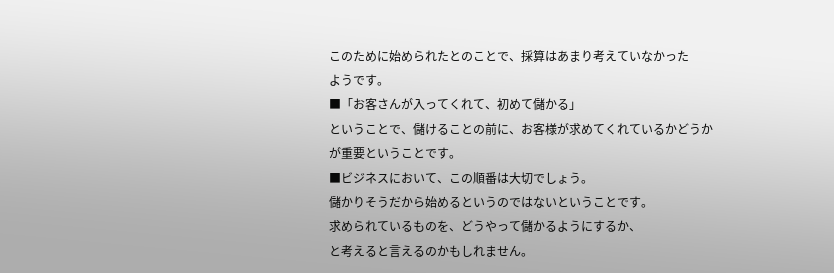このために始められたとのことで、採算はあまり考えていなかった
ようです。
■「お客さんが入ってくれて、初めて儲かる」
ということで、儲けることの前に、お客様が求めてくれているかどうか
が重要ということです。
■ビジネスにおいて、この順番は大切でしょう。
儲かりそうだから始めるというのではないということです。
求められているものを、どうやって儲かるようにするか、
と考えると言えるのかもしれません。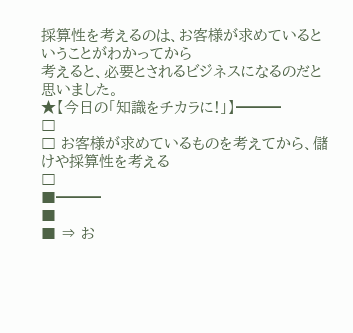採算性を考えるのは、お客様が求めているということがわかってから
考えると、必要とされるビジネスになるのだと思いました。
★【今日の「知識をチカラに!」】━━━
□
□ お客様が求めているものを考えてから、儲けや採算性を考える
□
■━━━
■
■ ⇒ お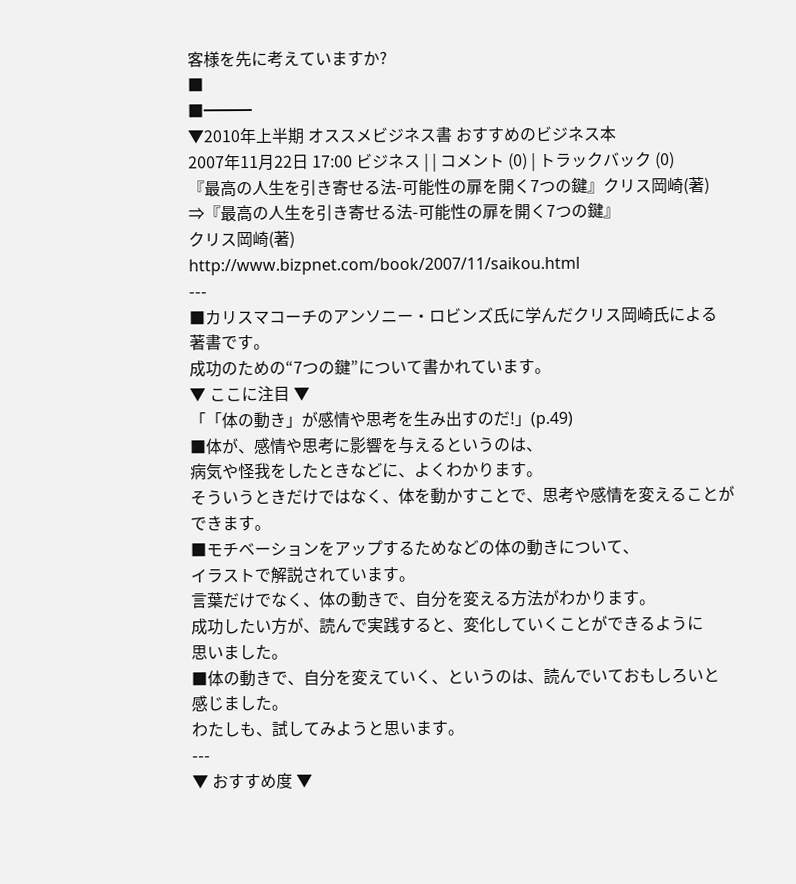客様を先に考えていますか?
■
■━━━
▼2010年上半期 オススメビジネス書 おすすめのビジネス本
2007年11月22日 17:00 ビジネス | | コメント (0) | トラックバック (0)
『最高の人生を引き寄せる法-可能性の扉を開く7つの鍵』クリス岡崎(著)
⇒『最高の人生を引き寄せる法-可能性の扉を開く7つの鍵』
クリス岡崎(著)
http://www.bizpnet.com/book/2007/11/saikou.html
---
■カリスマコーチのアンソニー・ロビンズ氏に学んだクリス岡崎氏による
著書です。
成功のための“7つの鍵”について書かれています。
▼ ここに注目 ▼
「「体の動き」が感情や思考を生み出すのだ!」(p.49)
■体が、感情や思考に影響を与えるというのは、
病気や怪我をしたときなどに、よくわかります。
そういうときだけではなく、体を動かすことで、思考や感情を変えることが
できます。
■モチベーションをアップするためなどの体の動きについて、
イラストで解説されています。
言葉だけでなく、体の動きで、自分を変える方法がわかります。
成功したい方が、読んで実践すると、変化していくことができるように
思いました。
■体の動きで、自分を変えていく、というのは、読んでいておもしろいと
感じました。
わたしも、試してみようと思います。
---
▼ おすすめ度 ▼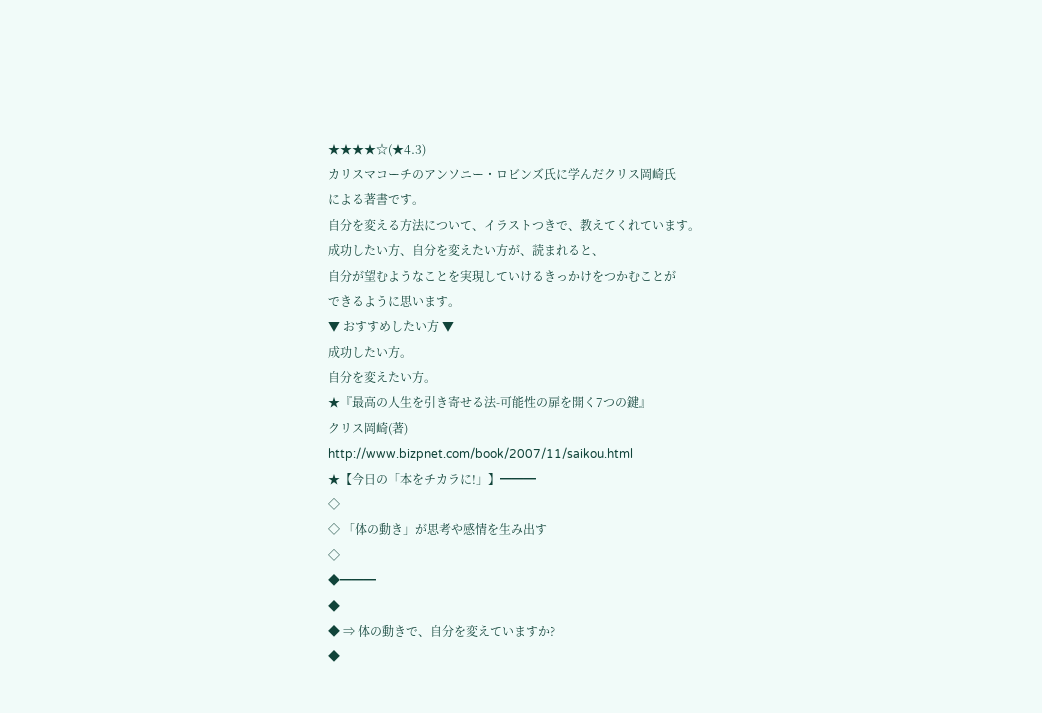★★★★☆(★4.3)
カリスマコーチのアンソニー・ロビンズ氏に学んだクリス岡崎氏
による著書です。
自分を変える方法について、イラストつきで、教えてくれています。
成功したい方、自分を変えたい方が、読まれると、
自分が望むようなことを実現していけるきっかけをつかむことが
できるように思います。
▼ おすすめしたい方 ▼
成功したい方。
自分を変えたい方。
★『最高の人生を引き寄せる法-可能性の扉を開く7つの鍵』
クリス岡崎(著)
http://www.bizpnet.com/book/2007/11/saikou.html
★【今日の「本をチカラに!」】━━━
◇
◇ 「体の動き」が思考や感情を生み出す
◇
◆━━━
◆
◆ ⇒ 体の動きで、自分を変えていますか?
◆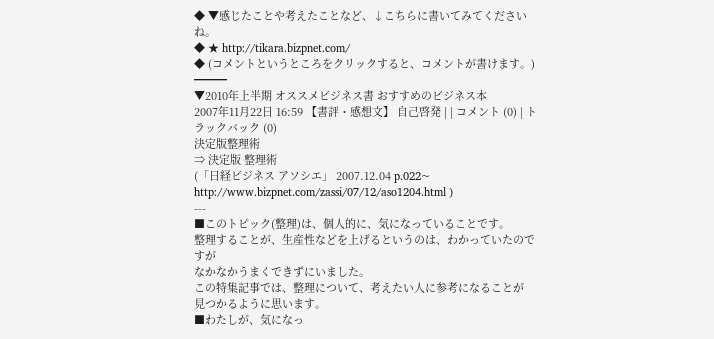◆ ▼感じたことや考えたことなど、↓こちらに書いてみてくださいね。
◆ ★ http://tikara.bizpnet.com/
◆ (コメントというところをクリックすると、コメントが書けます。)
━━━
▼2010年上半期 オススメビジネス書 おすすめのビジネス本
2007年11月22日 16:59 【書評・感想文】 自己啓発 | | コメント (0) | トラックバック (0)
決定版整理術
⇒ 決定版 整理術
(「日経ビジネス アソシエ」 2007.12.04 p.022~
http://www.bizpnet.com/zassi/07/12/aso1204.html )
---
■このトピック(整理)は、個人的に、気になっていることです。
整理することが、生産性などを上げるというのは、わかっていたのですが
なかなかうまくできずにいました。
この特集記事では、整理について、考えたい人に参考になることが
見つかるように思います。
■わたしが、気になっ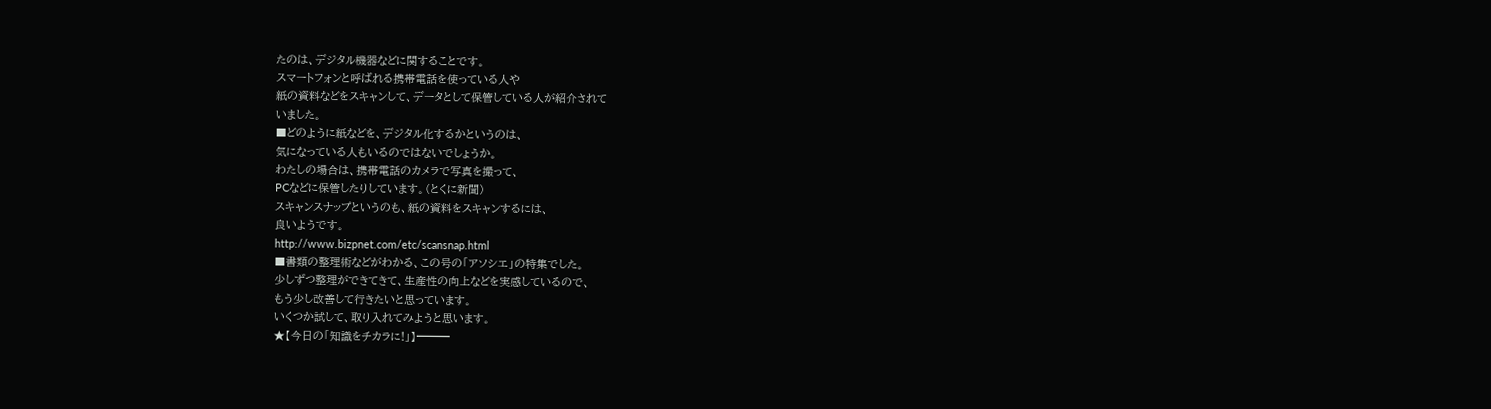たのは、デジタル機器などに関することです。
スマートフォンと呼ばれる携帯電話を使っている人や
紙の資料などをスキャンして、データとして保管している人が紹介されて
いました。
■どのように紙などを、デジタル化するかというのは、
気になっている人もいるのではないでしょうか。
わたしの場合は、携帯電話のカメラで写真を撮って、
PCなどに保管したりしています。(とくに新聞)
スキャンスナップというのも、紙の資料をスキャンするには、
良いようです。
http://www.bizpnet.com/etc/scansnap.html
■書類の整理術などがわかる、この号の「アソシエ」の特集でした。
少しずつ整理ができてきて、生産性の向上などを実感しているので、
もう少し改善して行きたいと思っています。
いくつか試して、取り入れてみようと思います。
★【今日の「知識をチカラに!」】━━━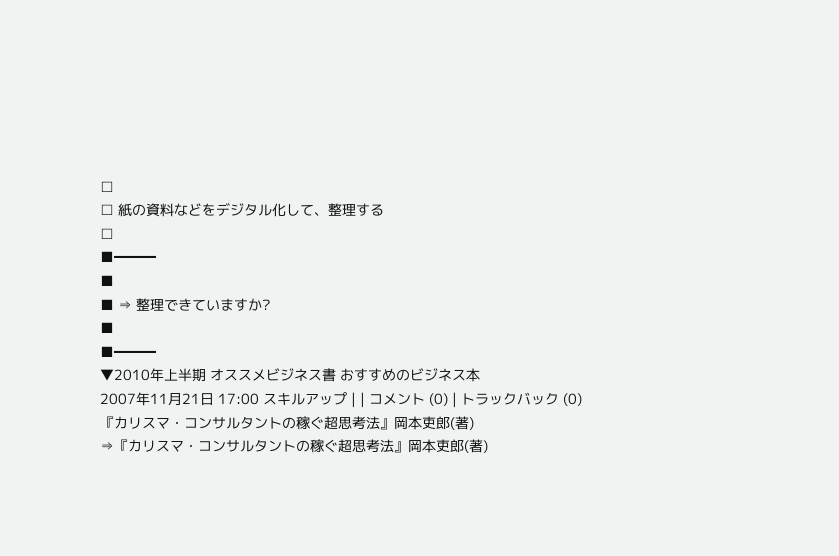□
□ 紙の資料などをデジタル化して、整理する
□
■━━━
■
■ ⇒ 整理できていますか?
■
■━━━
▼2010年上半期 オススメビジネス書 おすすめのビジネス本
2007年11月21日 17:00 スキルアップ | | コメント (0) | トラックバック (0)
『カリスマ・コンサルタントの稼ぐ超思考法』岡本吏郎(著)
⇒『カリスマ・コンサルタントの稼ぐ超思考法』岡本吏郎(著)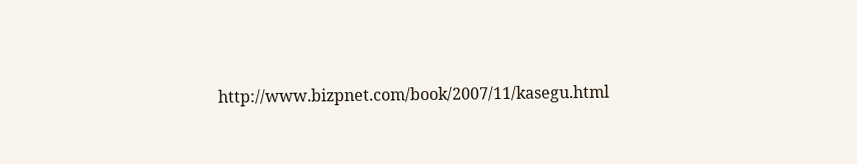http://www.bizpnet.com/book/2007/11/kasegu.html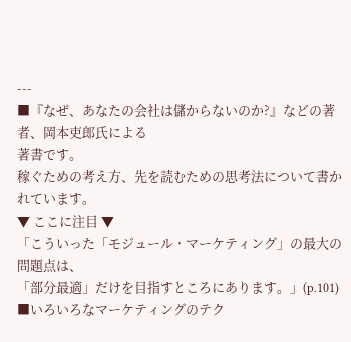---
■『なぜ、あなたの会社は儲からないのか?』などの著者、岡本吏郎氏による
著書です。
稼ぐための考え方、先を読むための思考法について書かれています。
▼ ここに注目 ▼
「こういった「モジュール・マーケティング」の最大の問題点は、
「部分最適」だけを目指すところにあります。」(p.101)
■いろいろなマーケティングのテク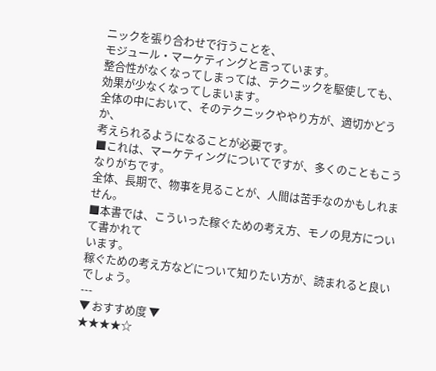ニックを張り合わせで行うことを、
モジュール・マーケティングと言っています。
整合性がなくなってしまっては、テクニックを駆使しても、
効果が少なくなってしまいます。
全体の中において、そのテクニックややり方が、適切かどうか、
考えられるようになることが必要です。
■これは、マーケティングについてですが、多くのこともこうなりがちです。
全体、長期で、物事を見ることが、人間は苦手なのかもしれません。
■本書では、こういった稼ぐための考え方、モノの見方について書かれて
います。
稼ぐための考え方などについて知りたい方が、読まれると良いでしょう。
---
▼ おすすめ度 ▼
★★★★☆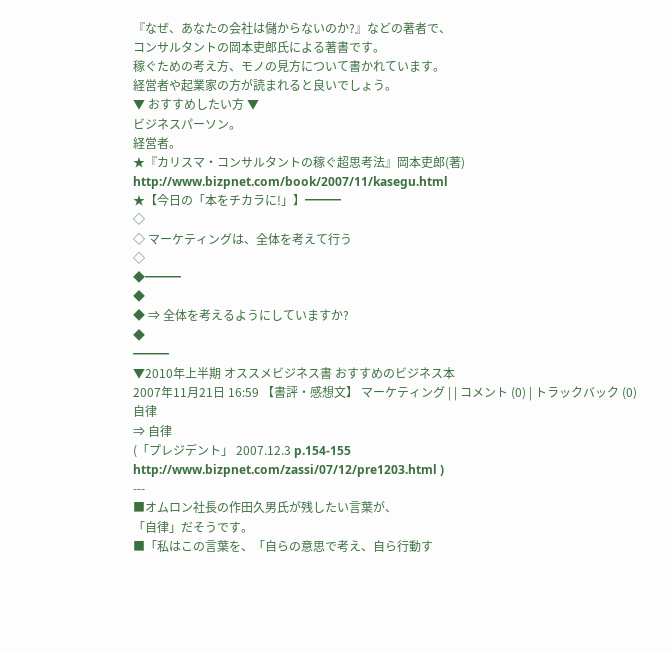『なぜ、あなたの会社は儲からないのか?』などの著者で、
コンサルタントの岡本吏郎氏による著書です。
稼ぐための考え方、モノの見方について書かれています。
経営者や起業家の方が読まれると良いでしょう。
▼ おすすめしたい方 ▼
ビジネスパーソン。
経営者。
★『カリスマ・コンサルタントの稼ぐ超思考法』岡本吏郎(著)
http://www.bizpnet.com/book/2007/11/kasegu.html
★【今日の「本をチカラに!」】━━━
◇
◇ マーケティングは、全体を考えて行う
◇
◆━━━
◆
◆ ⇒ 全体を考えるようにしていますか?
◆
━━━
▼2010年上半期 オススメビジネス書 おすすめのビジネス本
2007年11月21日 16:59 【書評・感想文】 マーケティング | | コメント (0) | トラックバック (0)
自律
⇒ 自律
(「プレジデント」 2007.12.3 p.154-155
http://www.bizpnet.com/zassi/07/12/pre1203.html )
---
■オムロン社長の作田久男氏が残したい言葉が、
「自律」だそうです。
■「私はこの言葉を、「自らの意思で考え、自ら行動す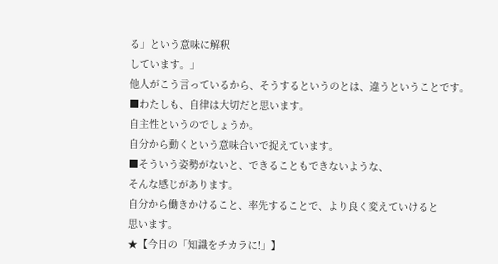る」という意味に解釈
しています。」
他人がこう言っているから、そうするというのとは、違うということです。
■わたしも、自律は大切だと思います。
自主性というのでしょうか。
自分から動くという意味合いで捉えています。
■そういう姿勢がないと、できることもできないような、
そんな感じがあります。
自分から働きかけること、率先することで、より良く変えていけると
思います。
★【今日の「知識をチカラに!」】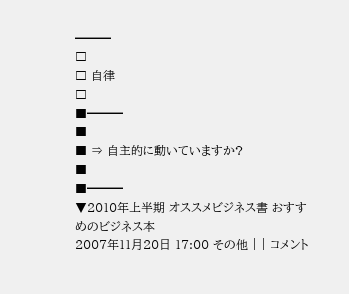━━━
□
□ 自律
□
■━━━
■
■ ⇒ 自主的に動いていますか?
■
■━━━
▼2010年上半期 オススメビジネス書 おすすめのビジネス本
2007年11月20日 17:00 その他 | | コメント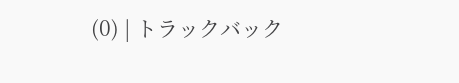(0) | トラックバック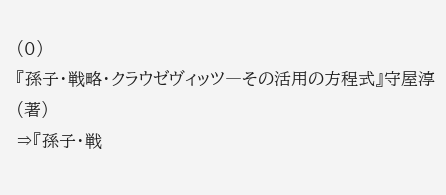(0)
『孫子・戦略・クラウゼヴィッツ―その活用の方程式』守屋淳(著)
⇒『孫子・戦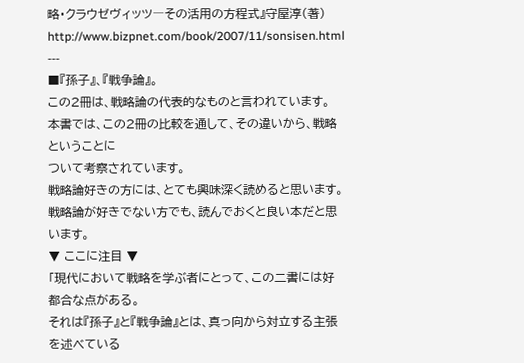略・クラウゼヴィッツ―その活用の方程式』守屋淳(著)
http://www.bizpnet.com/book/2007/11/sonsisen.html
---
■『孫子』、『戦争論』。
この2冊は、戦略論の代表的なものと言われています。
本書では、この2冊の比較を通して、その違いから、戦略ということに
ついて考察されています。
戦略論好きの方には、とても興味深く読めると思います。
戦略論が好きでない方でも、読んでおくと良い本だと思います。
▼ ここに注目 ▼
「現代において戦略を学ぶ者にとって、この二書には好都合な点がある。
それは『孫子』と『戦争論』とは、真っ向から対立する主張を述べている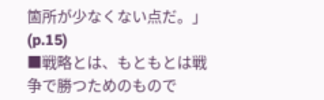箇所が少なくない点だ。」(p.15)
■戦略とは、もともとは戦争で勝つためのもので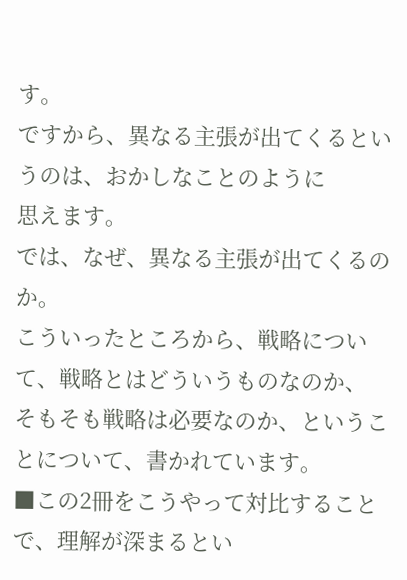す。
ですから、異なる主張が出てくるというのは、おかしなことのように
思えます。
では、なぜ、異なる主張が出てくるのか。
こういったところから、戦略について、戦略とはどういうものなのか、
そもそも戦略は必要なのか、ということについて、書かれています。
■この2冊をこうやって対比することで、理解が深まるとい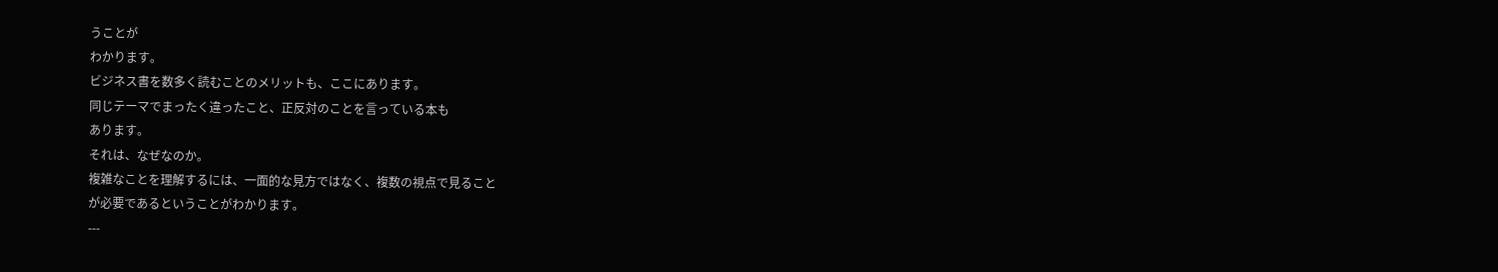うことが
わかります。
ビジネス書を数多く読むことのメリットも、ここにあります。
同じテーマでまったく違ったこと、正反対のことを言っている本も
あります。
それは、なぜなのか。
複雑なことを理解するには、一面的な見方ではなく、複数の視点で見ること
が必要であるということがわかります。
---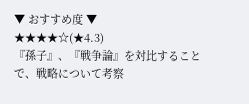▼ おすすめ度 ▼
★★★★☆(★4.3)
『孫子』、『戦争論』を対比することで、戦略について考察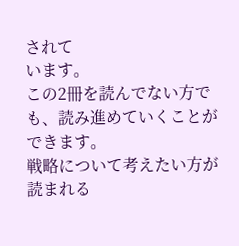されて
います。
この2冊を読んでない方でも、読み進めていくことができます。
戦略について考えたい方が読まれる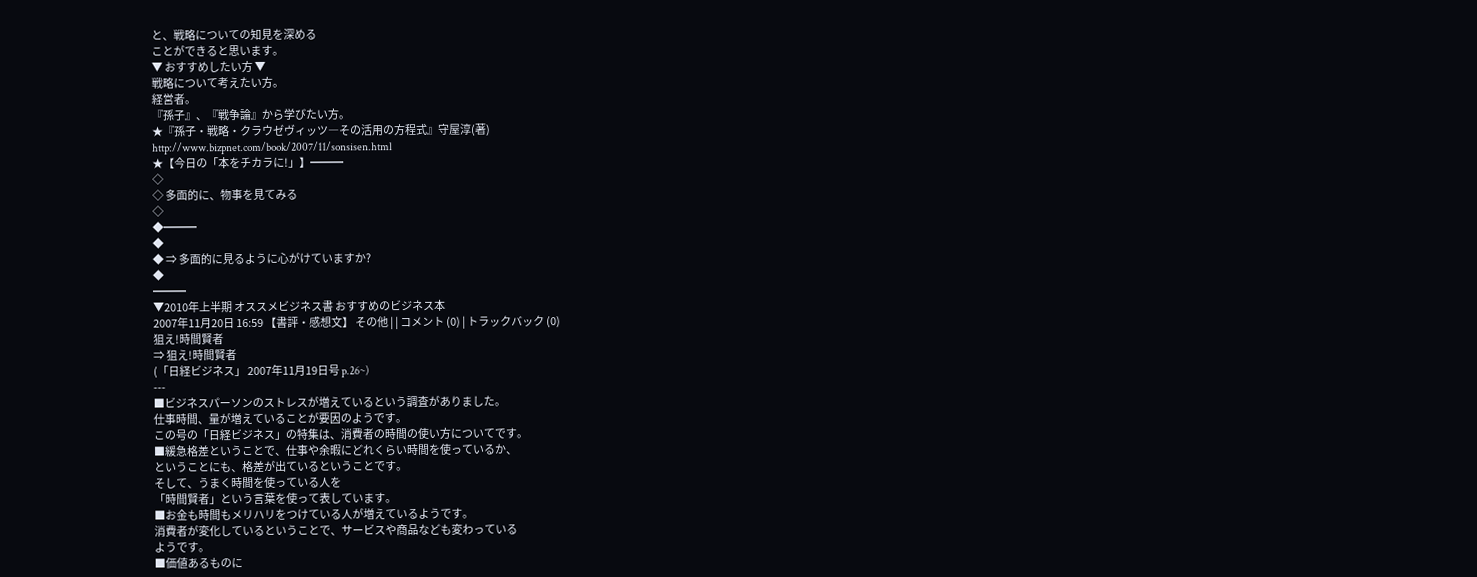と、戦略についての知見を深める
ことができると思います。
▼ おすすめしたい方 ▼
戦略について考えたい方。
経営者。
『孫子』、『戦争論』から学びたい方。
★『孫子・戦略・クラウゼヴィッツ―その活用の方程式』守屋淳(著)
http://www.bizpnet.com/book/2007/11/sonsisen.html
★【今日の「本をチカラに!」】━━━
◇
◇ 多面的に、物事を見てみる
◇
◆━━━
◆
◆ ⇒ 多面的に見るように心がけていますか?
◆
━━━
▼2010年上半期 オススメビジネス書 おすすめのビジネス本
2007年11月20日 16:59 【書評・感想文】 その他 | | コメント (0) | トラックバック (0)
狙え!時間賢者
⇒ 狙え!時間賢者
(「日経ビジネス」 2007年11月19日号 p.26~)
---
■ビジネスパーソンのストレスが増えているという調査がありました。
仕事時間、量が増えていることが要因のようです。
この号の「日経ビジネス」の特集は、消費者の時間の使い方についてです。
■緩急格差ということで、仕事や余暇にどれくらい時間を使っているか、
ということにも、格差が出ているということです。
そして、うまく時間を使っている人を
「時間賢者」という言葉を使って表しています。
■お金も時間もメリハリをつけている人が増えているようです。
消費者が変化しているということで、サービスや商品なども変わっている
ようです。
■価値あるものに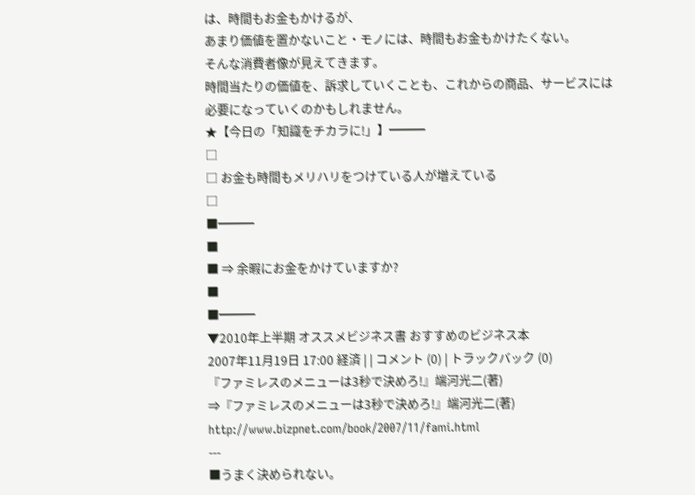は、時間もお金もかけるが、
あまり価値を置かないこと・モノには、時間もお金もかけたくない。
そんな消費者像が見えてきます。
時間当たりの価値を、訴求していくことも、これからの商品、サービスには
必要になっていくのかもしれません。
★【今日の「知識をチカラに!」】━━━
□
□ お金も時間もメリハリをつけている人が増えている
□
■━━━
■
■ ⇒ 余暇にお金をかけていますか?
■
■━━━
▼2010年上半期 オススメビジネス書 おすすめのビジネス本
2007年11月19日 17:00 経済 | | コメント (0) | トラックバック (0)
『ファミレスのメニューは3秒で決めろ!』端河光二(著)
⇒『ファミレスのメニューは3秒で決めろ!』端河光二(著)
http://www.bizpnet.com/book/2007/11/fami.html
---
■うまく決められない。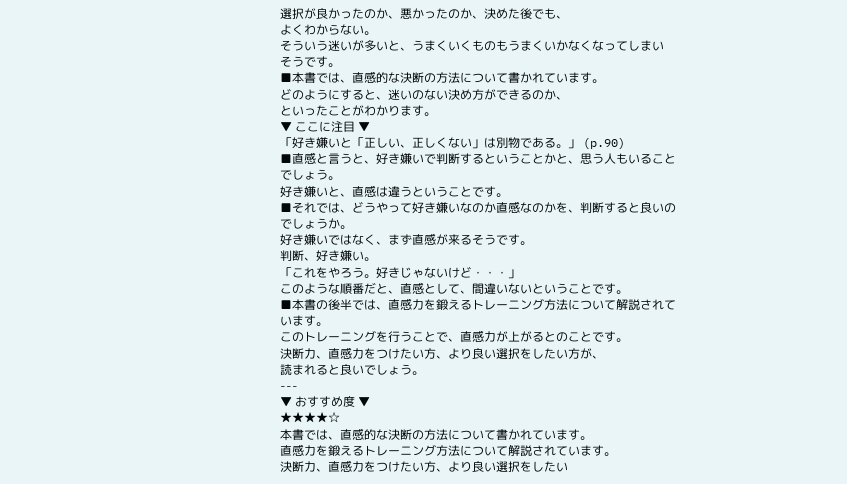選択が良かったのか、悪かったのか、決めた後でも、
よくわからない。
そういう迷いが多いと、うまくいくものもうまくいかなくなってしまい
そうです。
■本書では、直感的な決断の方法について書かれています。
どのようにすると、迷いのない決め方ができるのか、
といったことがわかります。
▼ ここに注目 ▼
「好き嫌いと「正しい、正しくない」は別物である。」 (p.90)
■直感と言うと、好き嫌いで判断するということかと、思う人もいること
でしょう。
好き嫌いと、直感は違うということです。
■それでは、どうやって好き嫌いなのか直感なのかを、判断すると良いの
でしょうか。
好き嫌いではなく、まず直感が来るそうです。
判断、好き嫌い。
「これをやろう。好きじゃないけど・・・」
このような順番だと、直感として、間違いないということです。
■本書の後半では、直感力を鍛えるトレーニング方法について解説されて
います。
このトレーニングを行うことで、直感力が上がるとのことです。
決断力、直感力をつけたい方、より良い選択をしたい方が、
読まれると良いでしょう。
---
▼ おすすめ度 ▼
★★★★☆
本書では、直感的な決断の方法について書かれています。
直感力を鍛えるトレーニング方法について解説されています。
決断力、直感力をつけたい方、より良い選択をしたい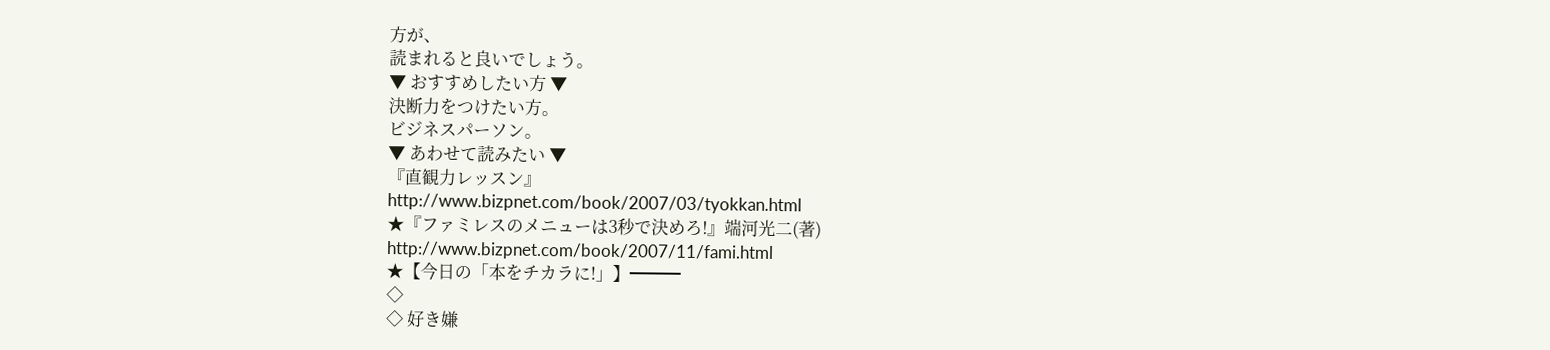方が、
読まれると良いでしょう。
▼ おすすめしたい方 ▼
決断力をつけたい方。
ビジネスパーソン。
▼ あわせて読みたい ▼
『直観力レッスン』
http://www.bizpnet.com/book/2007/03/tyokkan.html
★『ファミレスのメニューは3秒で決めろ!』端河光二(著)
http://www.bizpnet.com/book/2007/11/fami.html
★【今日の「本をチカラに!」】━━━
◇
◇ 好き嫌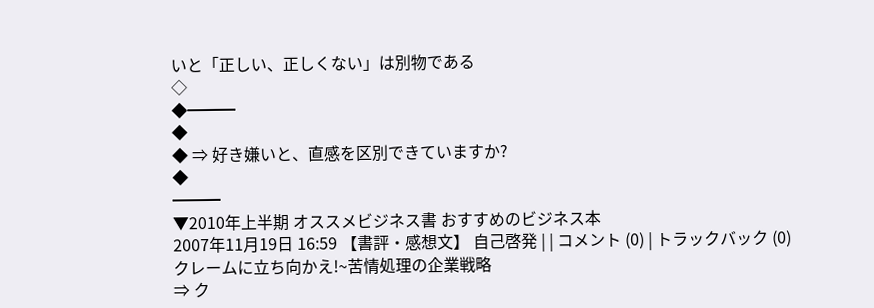いと「正しい、正しくない」は別物である
◇
◆━━━
◆
◆ ⇒ 好き嫌いと、直感を区別できていますか?
◆
━━━
▼2010年上半期 オススメビジネス書 おすすめのビジネス本
2007年11月19日 16:59 【書評・感想文】 自己啓発 | | コメント (0) | トラックバック (0)
クレームに立ち向かえ!~苦情処理の企業戦略
⇒ ク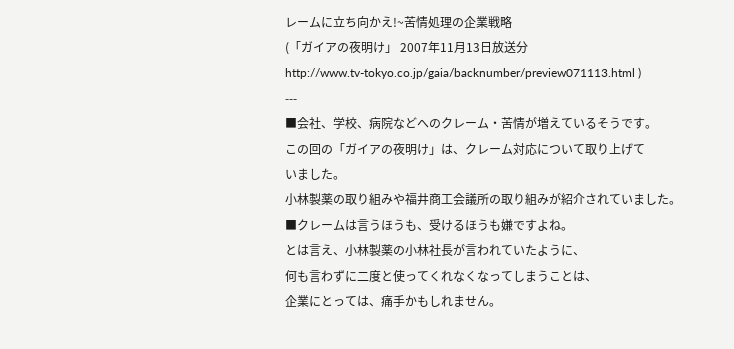レームに立ち向かえ!~苦情処理の企業戦略
(「ガイアの夜明け」 2007年11月13日放送分
http://www.tv-tokyo.co.jp/gaia/backnumber/preview071113.html )
---
■会社、学校、病院などへのクレーム・苦情が増えているそうです。
この回の「ガイアの夜明け」は、クレーム対応について取り上げて
いました。
小林製薬の取り組みや福井商工会議所の取り組みが紹介されていました。
■クレームは言うほうも、受けるほうも嫌ですよね。
とは言え、小林製薬の小林社長が言われていたように、
何も言わずに二度と使ってくれなくなってしまうことは、
企業にとっては、痛手かもしれません。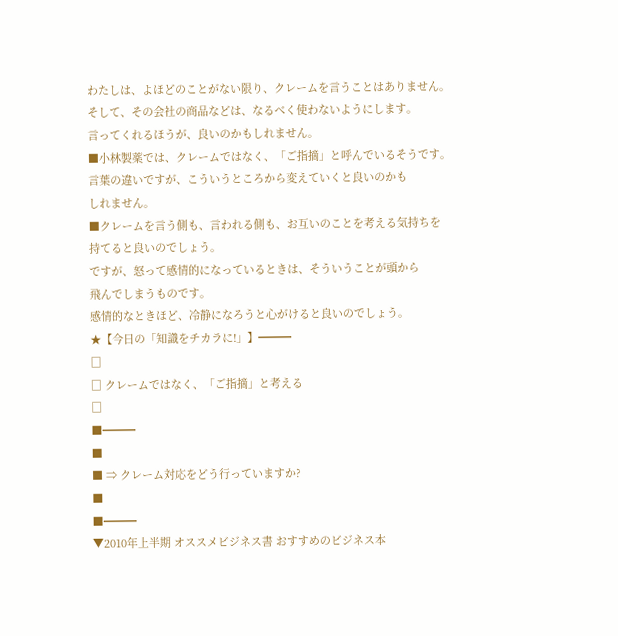わたしは、よほどのことがない限り、クレームを言うことはありません。
そして、その会社の商品などは、なるべく使わないようにします。
言ってくれるほうが、良いのかもしれません。
■小林製薬では、クレームではなく、「ご指摘」と呼んでいるそうです。
言葉の違いですが、こういうところから変えていくと良いのかも
しれません。
■クレームを言う側も、言われる側も、お互いのことを考える気持ちを
持てると良いのでしょう。
ですが、怒って感情的になっているときは、そういうことが頭から
飛んでしまうものです。
感情的なときほど、冷静になろうと心がけると良いのでしょう。
★【今日の「知識をチカラに!」】━━━
□
□ クレームではなく、「ご指摘」と考える
□
■━━━
■
■ ⇒ クレーム対応をどう行っていますか?
■
■━━━
▼2010年上半期 オススメビジネス書 おすすめのビジネス本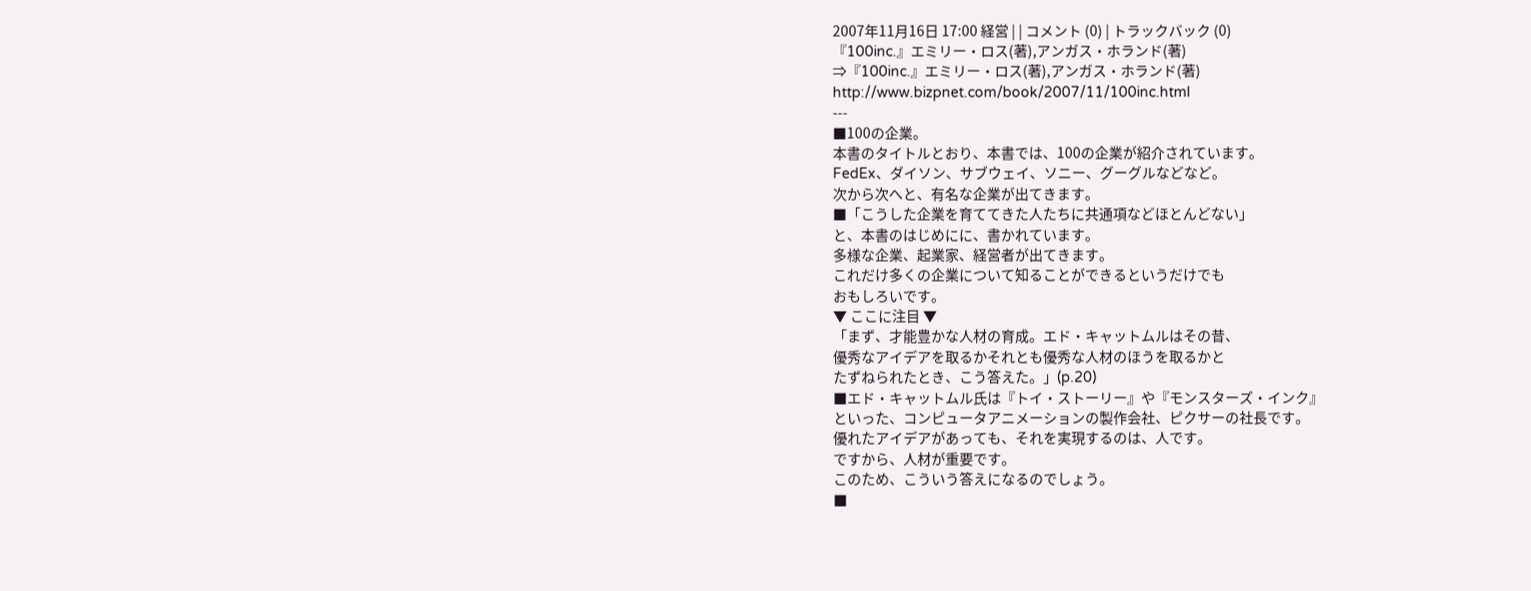2007年11月16日 17:00 経営 | | コメント (0) | トラックバック (0)
『100inc.』エミリー・ロス(著),アンガス・ホランド(著)
⇒『100inc.』エミリー・ロス(著),アンガス・ホランド(著)
http://www.bizpnet.com/book/2007/11/100inc.html
---
■100の企業。
本書のタイトルとおり、本書では、100の企業が紹介されています。
FedEx、ダイソン、サブウェイ、ソニー、グーグルなどなど。
次から次へと、有名な企業が出てきます。
■「こうした企業を育ててきた人たちに共通項などほとんどない」
と、本書のはじめにに、書かれています。
多様な企業、起業家、経営者が出てきます。
これだけ多くの企業について知ることができるというだけでも
おもしろいです。
▼ ここに注目 ▼
「まず、才能豊かな人材の育成。エド・キャットムルはその昔、
優秀なアイデアを取るかそれとも優秀な人材のほうを取るかと
たずねられたとき、こう答えた。」(p.20)
■エド・キャットムル氏は『トイ・ストーリー』や『モンスターズ・インク』
といった、コンピュータアニメーションの製作会社、ピクサーの社長です。
優れたアイデアがあっても、それを実現するのは、人です。
ですから、人材が重要です。
このため、こういう答えになるのでしょう。
■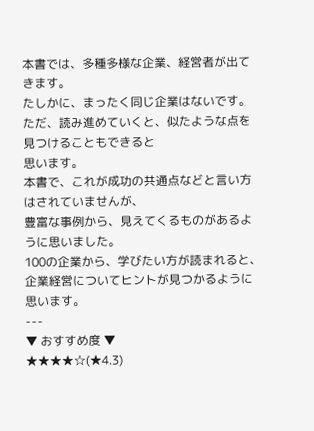本書では、多種多様な企業、経営者が出てきます。
たしかに、まったく同じ企業はないです。
ただ、読み進めていくと、似たような点を見つけることもできると
思います。
本書で、これが成功の共通点などと言い方はされていませんが、
豊富な事例から、見えてくるものがあるように思いました。
100の企業から、学びたい方が読まれると、
企業経営についてヒントが見つかるように思います。
---
▼ おすすめ度 ▼
★★★★☆(★4.3)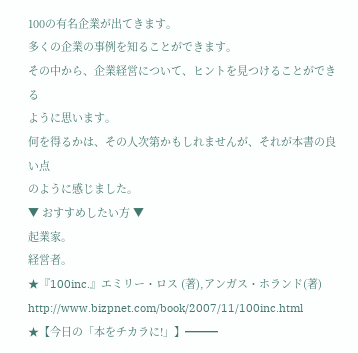100の有名企業が出てきます。
多くの企業の事例を知ることができます。
その中から、企業経営について、ヒントを見つけることができる
ように思います。
何を得るかは、その人次第かもしれませんが、それが本書の良い点
のように感じました。
▼ おすすめしたい方 ▼
起業家。
経営者。
★『100inc.』エミリー・ロス (著),アンガス・ホランド(著)
http://www.bizpnet.com/book/2007/11/100inc.html
★【今日の「本をチカラに!」】━━━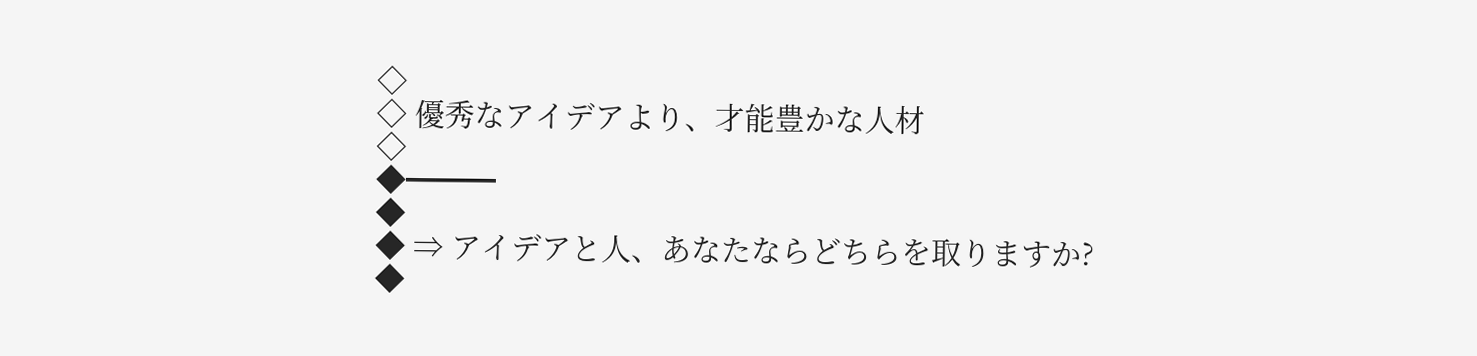◇
◇ 優秀なアイデアより、才能豊かな人材
◇
◆━━━
◆
◆ ⇒ アイデアと人、あなたならどちらを取りますか?
◆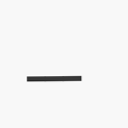━━━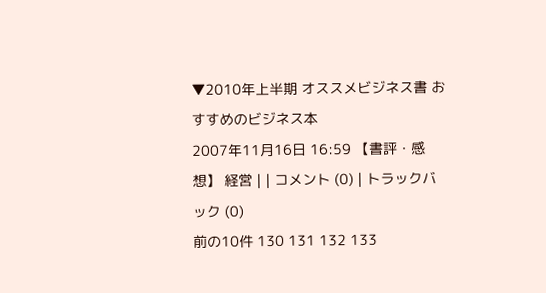▼2010年上半期 オススメビジネス書 おすすめのビジネス本
2007年11月16日 16:59 【書評・感想】 経営 | | コメント (0) | トラックバック (0)
前の10件 130 131 132 133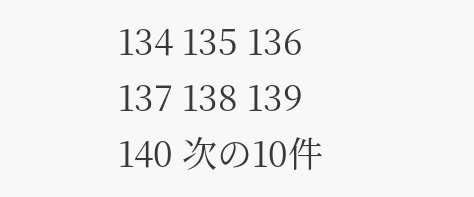134 135 136 137 138 139 140 次の10件